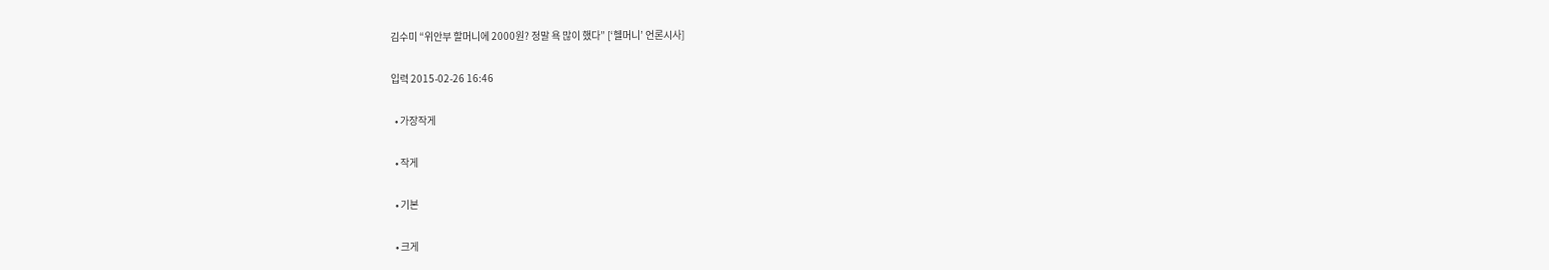김수미 “위안부 할머니에 2000원? 정말 욕 많이 했다” [‘헬머니’ 언론시사]

입력 2015-02-26 16:46

  • 가장작게

  • 작게

  • 기본

  • 크게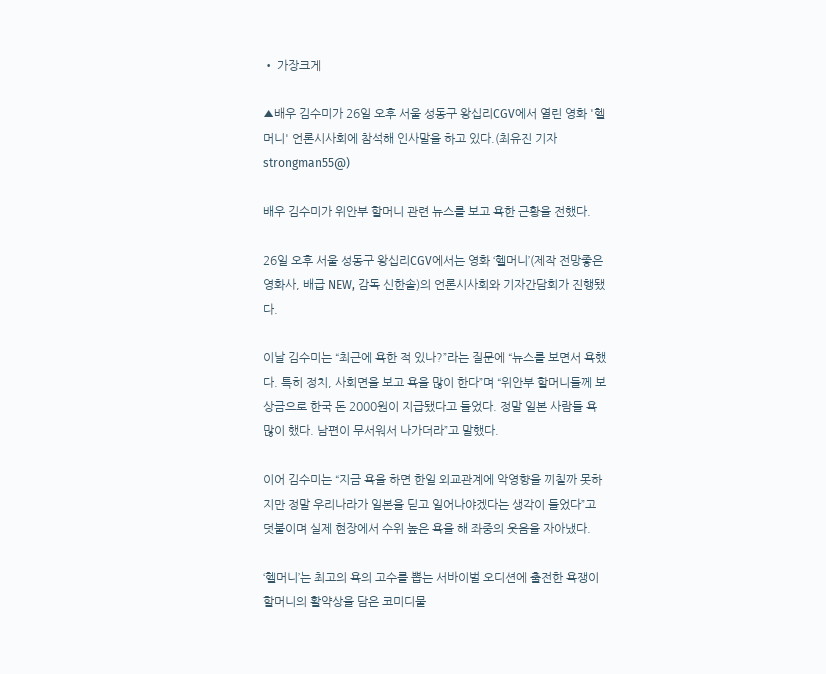• 가장크게

▲배우 김수미가 26일 오후 서울 성동구 왕십리CGV에서 열린 영화 '헬머니' 언론시사회에 참석해 인사말을 하고 있다.(최유진 기자 strongman55@)

배우 김수미가 위안부 할머니 관련 뉴스를 보고 욕한 근황을 전했다.

26일 오후 서울 성동구 왕십리CGV에서는 영화 ‘헬머니’(제작 전망좋은영화사, 배급 NEW, 감독 신한솔)의 언론시사회와 기자간담회가 진행됐다.

이날 김수미는 “최근에 욕한 적 있나?”라는 질문에 “뉴스를 보면서 욕했다. 특히 정치, 사회면을 보고 욕을 많이 한다”며 “위안부 할머니들께 보상금으로 한국 돈 2000원이 지급됐다고 들었다. 정말 일본 사람들 욕 많이 했다. 남편이 무서워서 나가더라”고 말했다.

이어 김수미는 “지금 욕을 하면 한일 외교관계에 악영향을 끼칠까 못하지만 정말 우리나라가 일본을 딛고 일어나야겠다는 생각이 들었다”고 덧붙이며 실제 현장에서 수위 높은 욕을 해 좌중의 웃음을 자아냈다.

‘헬머니’는 최고의 욕의 고수를 뽑는 서바이벌 오디션에 출전한 욕쟁이 할머니의 활약상을 담은 코미디물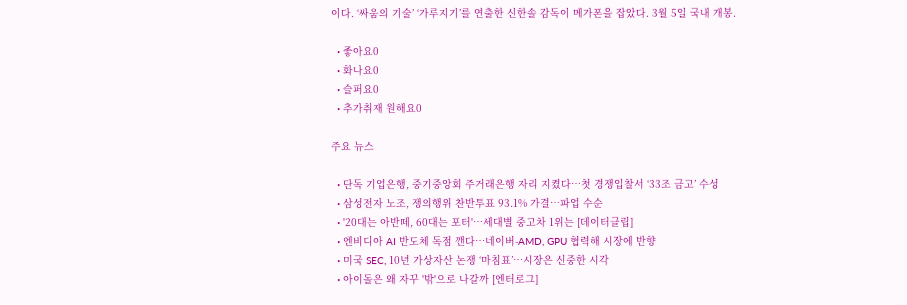이다. ‘싸움의 기술’ ‘가루지기’를 연출한 신한솔 감독이 메가폰을 잡았다. 3월 5일 국내 개봉.

  • 좋아요0
  • 화나요0
  • 슬퍼요0
  • 추가취재 원해요0

주요 뉴스

  • 단독 기업은행, 중기중앙회 주거래은행 자리 지켰다…첫 경쟁입찰서 ‘33조 금고’ 수성
  • 삼성전자 노조, 쟁의행위 찬반투표 93.1% 가결…파업 수순
  • '20대는 아반떼, 60대는 포터'…세대별 중고차 1위는 [데이터클립]
  • 엔비디아 AI 반도체 독점 깬다⋯네이버-AMD, GPU 협력해 시장에 반향
  • 미국 SEC, 10년 가상자산 논쟁 ‘마침표’…시장은 신중한 시각
  • 아이돌은 왜 자꾸 '밖'으로 나갈까 [엔터로그]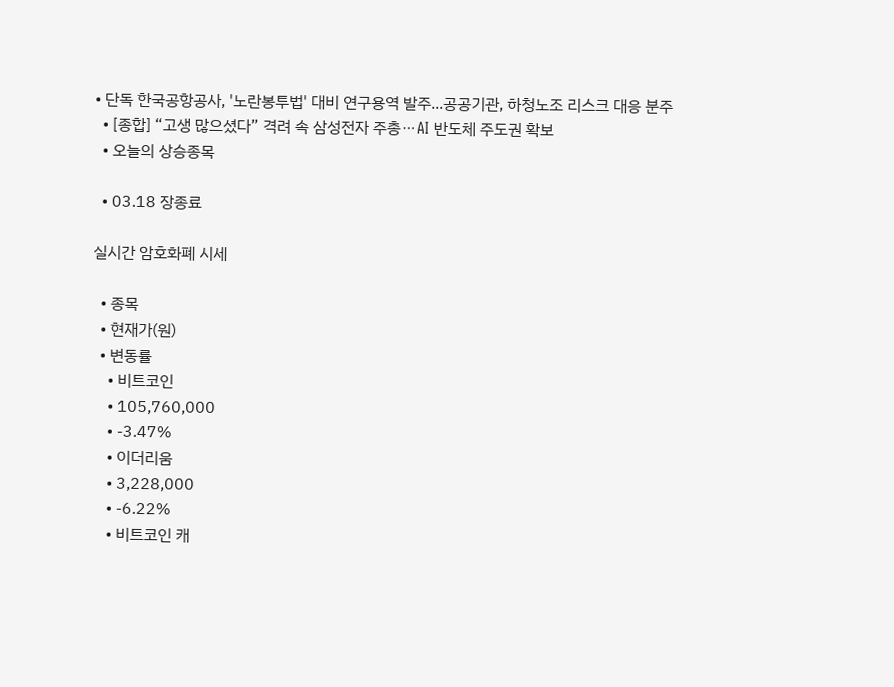• 단독 한국공항공사, '노란봉투법' 대비 연구용역 발주...공공기관, 하청노조 리스크 대응 분주
  • [종합] “고생 많으셨다” 격려 속 삼성전자 주총⋯AI 반도체 주도권 확보
  • 오늘의 상승종목

  • 03.18 장종료

실시간 암호화폐 시세

  • 종목
  • 현재가(원)
  • 변동률
    • 비트코인
    • 105,760,000
    • -3.47%
    • 이더리움
    • 3,228,000
    • -6.22%
    • 비트코인 캐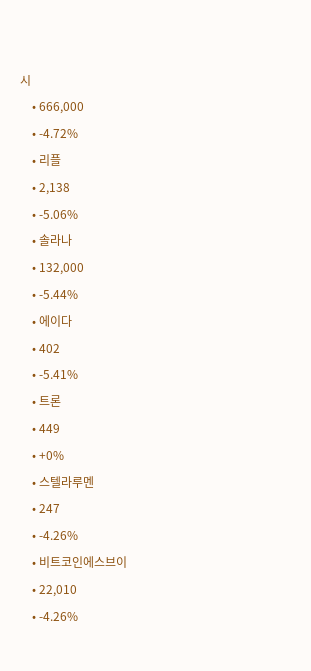시
    • 666,000
    • -4.72%
    • 리플
    • 2,138
    • -5.06%
    • 솔라나
    • 132,000
    • -5.44%
    • 에이다
    • 402
    • -5.41%
    • 트론
    • 449
    • +0%
    • 스텔라루멘
    • 247
    • -4.26%
    • 비트코인에스브이
    • 22,010
    • -4.26%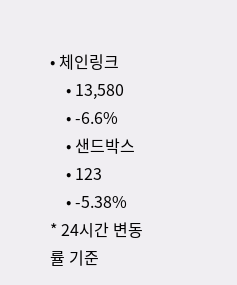• 체인링크
    • 13,580
    • -6.6%
    • 샌드박스
    • 123
    • -5.38%
* 24시간 변동률 기준